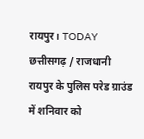रायपुर। TODAY छत्तीसगढ़ / राजधानी रायपुर के पुलिस परेड ग्राउंड में शनिवार को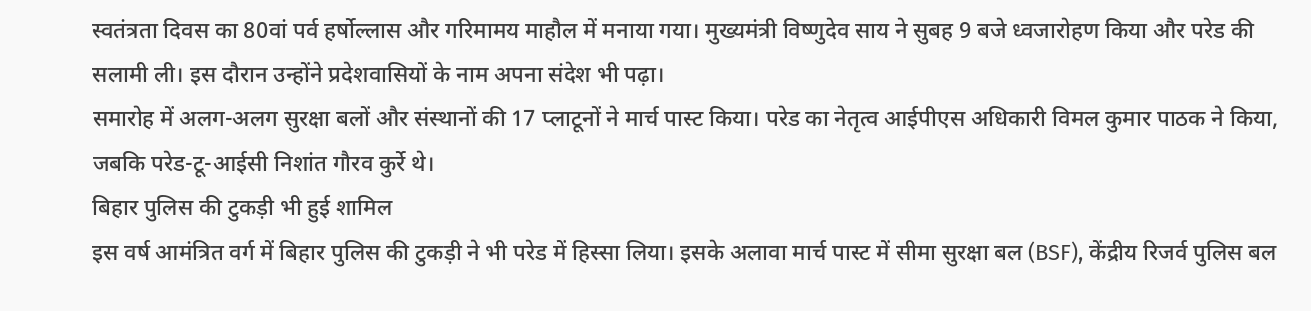स्वतंत्रता दिवस का 80वां पर्व हर्षोल्लास और गरिमामय माहौल में मनाया गया। मुख्यमंत्री विष्णुदेव साय ने सुबह 9 बजे ध्वजारोहण किया और परेड की सलामी ली। इस दौरान उन्होंने प्रदेशवासियों के नाम अपना संदेश भी पढ़ा।
समारोह में अलग-अलग सुरक्षा बलों और संस्थानों की 17 प्लाटूनों ने मार्च पास्ट किया। परेड का नेतृत्व आईपीएस अधिकारी विमल कुमार पाठक ने किया, जबकि परेड-टू-आईसी निशांत गौरव कुर्रे थे।
बिहार पुलिस की टुकड़ी भी हुई शामिल
इस वर्ष आमंत्रित वर्ग में बिहार पुलिस की टुकड़ी ने भी परेड में हिस्सा लिया। इसके अलावा मार्च पास्ट में सीमा सुरक्षा बल (BSF), केंद्रीय रिजर्व पुलिस बल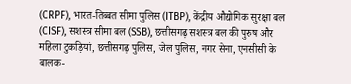(CRPF), भारत-तिब्बत सीमा पुलिस (ITBP), केंद्रीय औद्योगिक सुरक्षा बल (CISF), सशस्त्र सीमा बल (SSB), छत्तीसगढ़ सशस्त्र बल की पुरुष और महिला टुकड़ियां, छत्तीसगढ़ पुलिस, जेल पुलिस, नगर सेना, एनसीसी के बालक-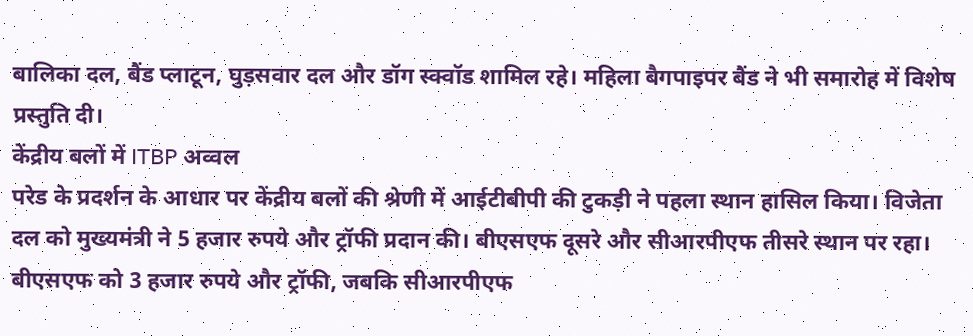बालिका दल, बैंड प्लाटून, घुड़सवार दल और डॉग स्क्वॉड शामिल रहे। महिला बैगपाइपर बैंड ने भी समारोह में विशेष प्रस्तुति दी।
केंद्रीय बलों में ITBP अव्वल
परेड के प्रदर्शन के आधार पर केंद्रीय बलों की श्रेणी में आईटीबीपी की टुकड़ी ने पहला स्थान हासिल किया। विजेता दल को मुख्यमंत्री ने 5 हजार रुपये और ट्रॉफी प्रदान की। बीएसएफ दूसरे और सीआरपीएफ तीसरे स्थान पर रहा। बीएसएफ को 3 हजार रुपये और ट्रॉफी, जबकि सीआरपीएफ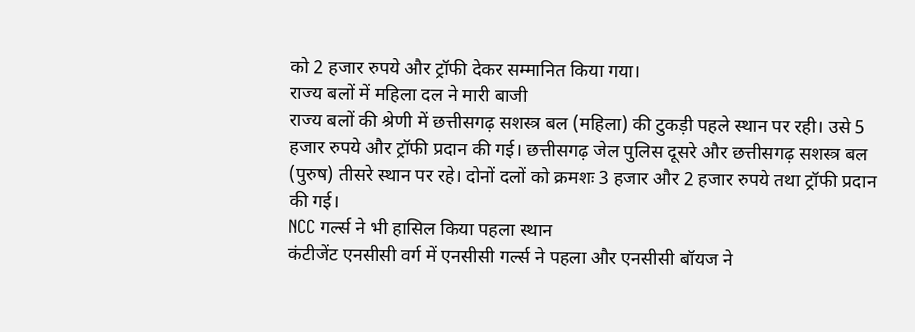को 2 हजार रुपये और ट्रॉफी देकर सम्मानित किया गया।
राज्य बलों में महिला दल ने मारी बाजी
राज्य बलों की श्रेणी में छत्तीसगढ़ सशस्त्र बल (महिला) की टुकड़ी पहले स्थान पर रही। उसे 5 हजार रुपये और ट्रॉफी प्रदान की गई। छत्तीसगढ़ जेल पुलिस दूसरे और छत्तीसगढ़ सशस्त्र बल (पुरुष) तीसरे स्थान पर रहे। दोनों दलों को क्रमशः 3 हजार और 2 हजार रुपये तथा ट्रॉफी प्रदान की गई।
NCC गर्ल्स ने भी हासिल किया पहला स्थान
कंटीजेंट एनसीसी वर्ग में एनसीसी गर्ल्स ने पहला और एनसीसी बॉयज ने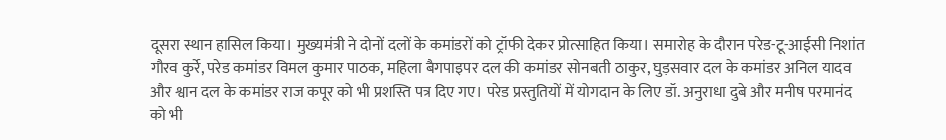दूसरा स्थान हासिल किया। मुख्यमंत्री ने दोनों दलों के कमांडरों को ट्रॉफी देकर प्रोत्साहित किया। समारोह के दौरान परेड-टू-आईसी निशांत गौरव कुर्रे, परेड कमांडर विमल कुमार पाठक, महिला बैगपाइपर दल की कमांडर सोनबती ठाकुर, घुड़सवार दल के कमांडर अनिल यादव और श्वान दल के कमांडर राज कपूर को भी प्रशस्ति पत्र दिए गए। परेड प्रस्तुतियों में योगदान के लिए डॉ. अनुराधा दुबे और मनीष परमानंद को भी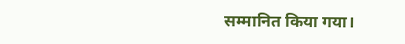सम्मानित किया गया।